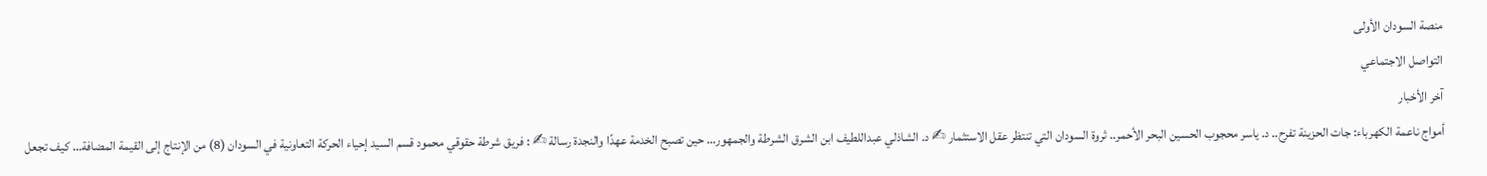منصة السودان الأولى
التواصل الاجتماعي
آخر الأخبار
أمواج ناعمة الكهرباء: جات الحزينة تفرح.. د. ياسر محجوب الحسين البحر الأحمر.. ثروة السودان التي تنتظر عقل الاستثمار ✍ د. الشاذلي عبداللطيف ابن الشرق الشرطة والجمهور… حين تصبح الخدمة عهدًا والنجدة رسالة ✍ : فريق شرطة حقوقي محمود قسم السيد إحياء الحركة التعاونية في السودان (8) من الإنتاج إلى القيمة المضافة… كيف تجعل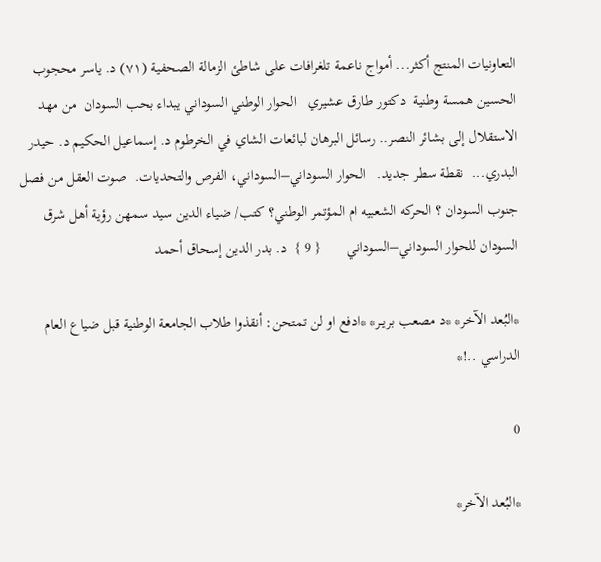التعاونيات المنتج أكثر... أمواج ناعمة تلغرافات على شاطئ الزمالة الصحفية (٧١) د. ياسر محجوب الحسين همسة وطنية  دكتور طارق عشيري   الحوار الوطني السوداني يبداء بحب السودان  من مهد الاستقلال إلى بشائر النصر.. رسائل البرهان لبائعات الشاي في الخرطوم د. إسماعيل الحكيم د. حيدر البدري...  نقطة سطر جديد.   الحوار السوداني–السوداني، الفرص والتحديات.  صوت العقل من فصل جنوب السودان ؟ الحركه الشعبيه ام المؤتمر الوطني؟ كتب/ ضياء الدين سيد سمهن رؤية أهل شرق السودان للحوار السوداني–السوداني       { 9 }  د. بدر الدين إسحاق أحمد

*البُعد الآخر* *د مصعب بريــر* *ادفع او لن تمتحن: أنقذوا طلاب الجامعة الوطنية قبل ضياع العام الدراسي ..!*

0

*البُعد الآخر*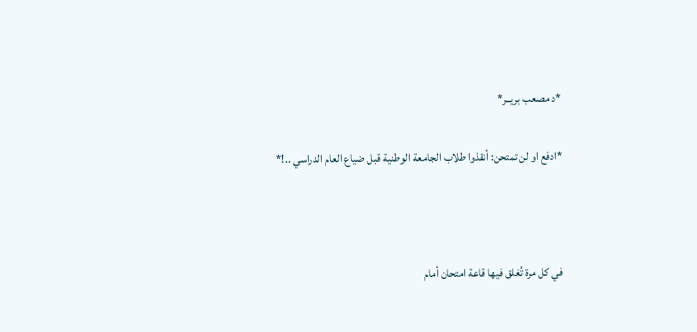*د مصعب بريــر*

*ادفع او لن تمتحن: أنقذوا طلاب الجامعة الوطنية قبل ضياع العام الدراسي ..!*



في كل مرة تُغلق فيها قاعة امتحان أمام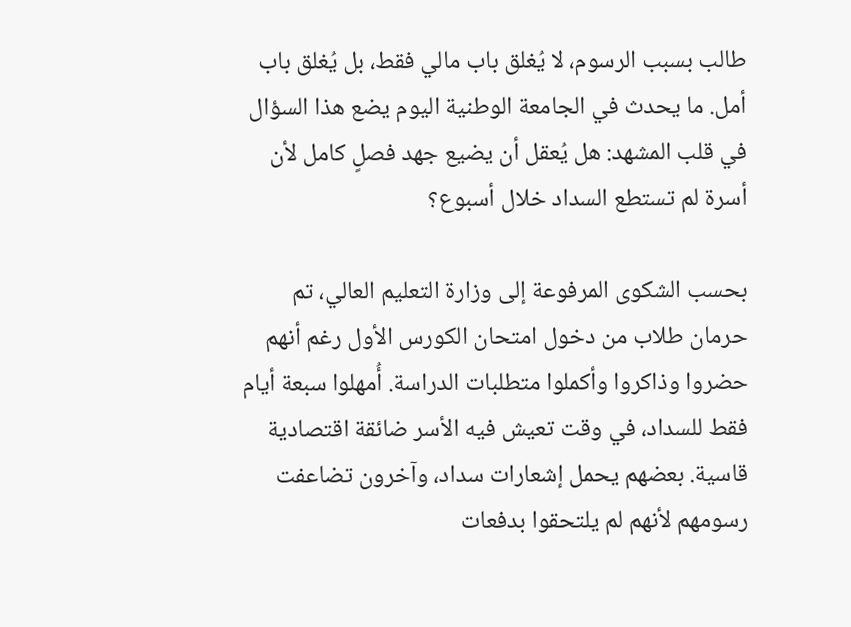طالب بسبب الرسوم، لا يُغلق باب مالي فقط، بل يُغلق باب أمل. ما يحدث في الجامعة الوطنية اليوم يضع هذا السؤال في قلب المشهد: هل يُعقل أن يضيع جهد فصلٍ كامل لأن أسرة لم تستطع السداد خلال أسبوع؟

بحسب الشكوى المرفوعة إلى وزارة التعليم العالي، تم حرمان طلاب من دخول امتحان الكورس الأول رغم أنهم حضروا وذاكروا وأكملوا متطلبات الدراسة. أُمهلوا سبعة أيام فقط للسداد، في وقت تعيش فيه الأسر ضائقة اقتصادية قاسية. بعضهم يحمل إشعارات سداد، وآخرون تضاعفت رسومهم لأنهم لم يلتحقوا بدفعات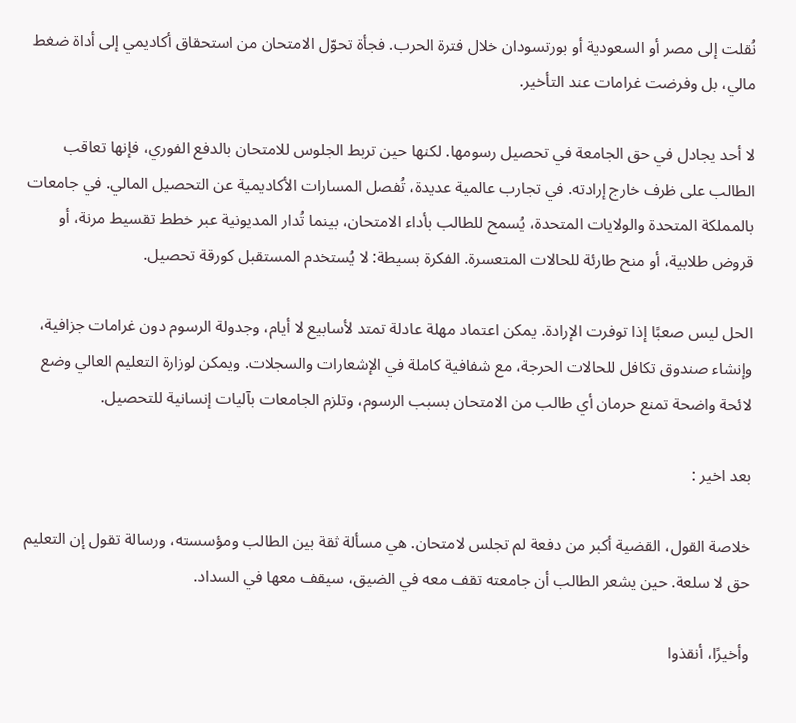نُقلت إلى مصر أو السعودية أو بورتسودان خلال فترة الحرب. فجأة تحوّل الامتحان من استحقاق أكاديمي إلى أداة ضغط مالي، بل وفرضت غرامات عند التأخير.

لا أحد يجادل في حق الجامعة في تحصيل رسومها. لكنها حين تربط الجلوس للامتحان بالدفع الفوري، فإنها تعاقب الطالب على ظرف خارج إرادته. في تجارب عالمية عديدة، تُفصل المسارات الأكاديمية عن التحصيل المالي. في جامعات بالمملكة المتحدة والولايات المتحدة، يُسمح للطالب بأداء الامتحان، بينما تُدار المديونية عبر خطط تقسيط مرنة، أو قروض طلابية، أو منح طارئة للحالات المتعسرة. الفكرة بسيطة: لا يُستخدم المستقبل كورقة تحصيل.

الحل ليس صعبًا إذا توفرت الإرادة. يمكن اعتماد مهلة عادلة تمتد لأسابيع لا أيام، وجدولة الرسوم دون غرامات جزافية، وإنشاء صندوق تكافل للحالات الحرجة، مع شفافية كاملة في الإشعارات والسجلات. ويمكن لوزارة التعليم العالي وضع لائحة واضحة تمنع حرمان أي طالب من الامتحان بسبب الرسوم، وتلزم الجامعات بآليات إنسانية للتحصيل.

بعد اخير :

خلاصة القول، القضية أكبر من دفعة لم تجلس لامتحان. هي مسألة ثقة بين الطالب ومؤسسته، ورسالة تقول إن التعليم حق لا سلعة. حين يشعر الطالب أن جامعته تقف معه في الضيق، سيقف معها في السداد.

وأخيرًا، أنقذوا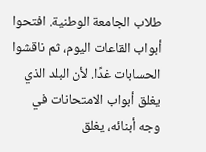طلاب الجامعة الوطنية. افتحوا أبواب القاعات اليوم، ثم ناقشوا الحسابات غدًا. لأن البلد الذي يغلق أبواب الامتحانات في وجه أبنائه، يغلق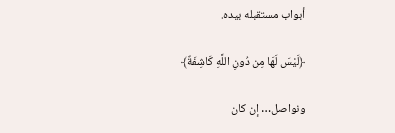أبواب مستقبله بيده.

﴿لَيْسَ لَهَا مِن دُونِ اللَّهِ كَاشِفَةٌ﴾

ونواصل… إن كان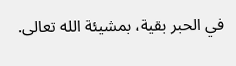في الحبر بقية، بمشيئة الله تعالى.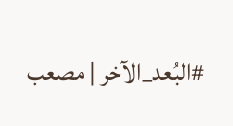#البُعد_الآخر | مصعب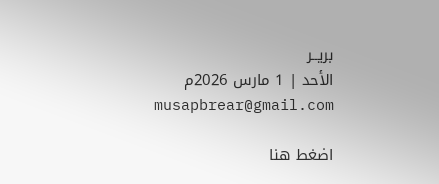بريــر
الأحد | 1 مارس 2026م
musapbrear@gmail.com

اضغط هنا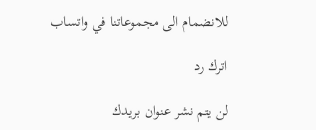للانضمام الى مجموعاتنا في واتساب

اترك رد

لن يتم نشر عنوان بريدك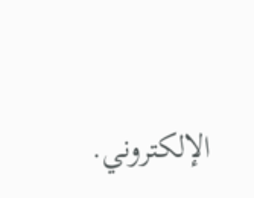الإلكتروني.